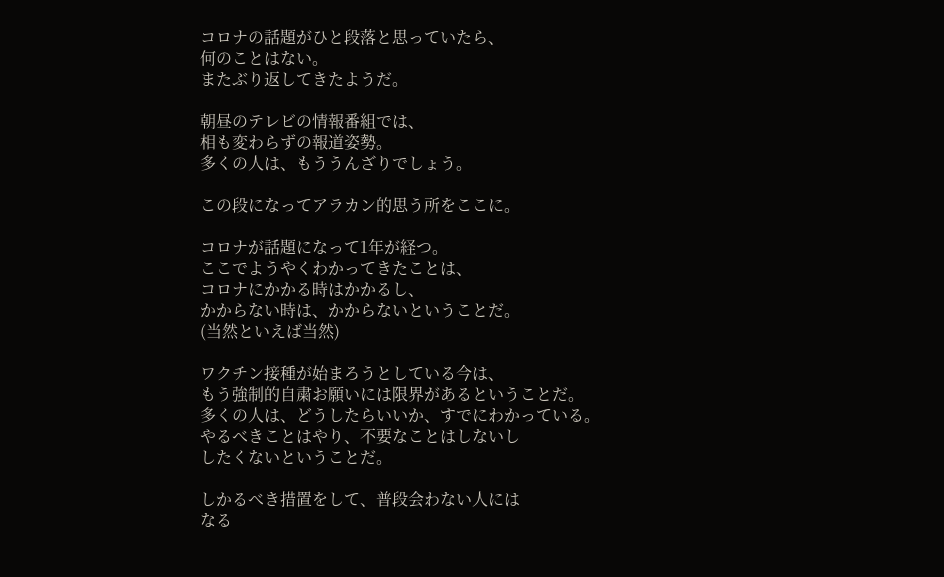コロナの話題がひと段落と思っていたら、
何のことはない。
またぶり返してきたようだ。

朝昼のテレビの情報番組では、
相も変わらずの報道姿勢。
多くの人は、もううんざりでしょう。

この段になってアラカン的思う所をここに。

コロナが話題になって1年が経つ。
ここでようやくわかってきたことは、
コロナにかかる時はかかるし、
かからない時は、かからないということだ。
(当然といえば当然)

ワクチン接種が始まろうとしている今は、
もう強制的自粛お願いには限界があるということだ。
多くの人は、どうしたらいいか、すでにわかっている。
やるべきことはやり、不要なことはしないし
したくないということだ。

しかるべき措置をして、普段会わない人には
なる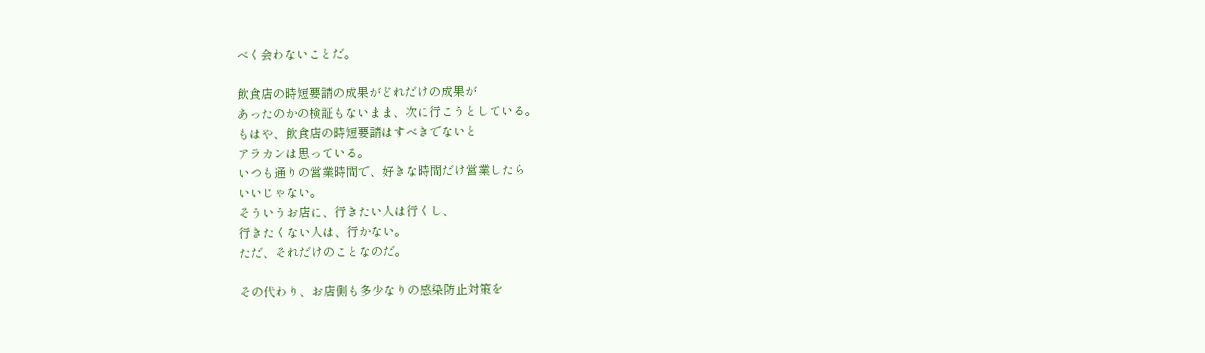べく会わないことだ。

飲食店の時短要請の成果がどれだけの成果が
あったのかの検証もないまま、次に行こうとしている。
もはや、飲食店の時短要請はすべきでないと
アラカンは思っている。
いつも通りの営業時間で、好きな時間だけ営業したら
いいじゃない。
そういうお店に、行きたい人は行くし、
行きたくない人は、行かない。
ただ、それだけのことなのだ。

その代わり、お店側も多少なりの感染防止対策を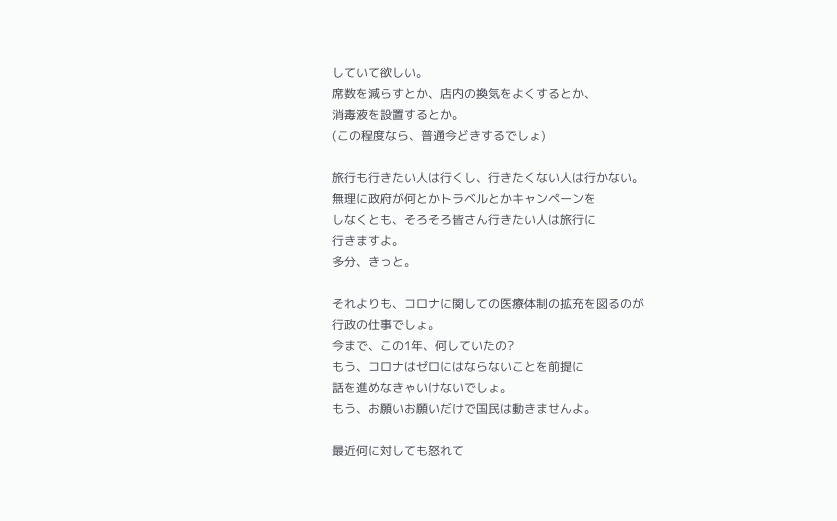していて欲しい。
席数を減らすとか、店内の換気をよくするとか、
消毒液を設置するとか。
(この程度なら、普通今どきするでしょ)

旅行も行きたい人は行くし、行きたくない人は行かない。
無理に政府が何とかトラベルとかキャンペーンを
しなくとも、そろそろ皆さん行きたい人は旅行に
行きますよ。
多分、きっと。

それよりも、コロナに関しての医療体制の拡充を図るのが
行政の仕事でしょ。
今まで、この1年、何していたの?
もう、コロナはゼロにはならないことを前提に
話を進めなきゃいけないでしょ。
もう、お願いお願いだけで国民は動きませんよ。

最近何に対しても怒れて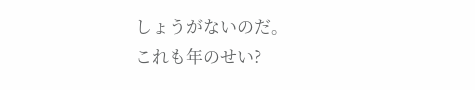しょうがないのだ。
これも年のせい?